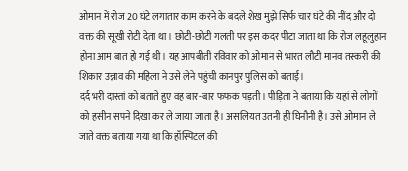ओमान में रोज 20 घंटे लगातार काम करने के बदले शेख मुझे सिर्फ चार घंटे की नींद और दो वक्त की सूखी रोटी देता था। छोटी-छोटी गलती पर इस कदर पीटा जाता था कि रोज लहूलुहान होना आम बात हो गई थी। यह आपबीती रविवार को ओमान से भारत लौटी मानव तस्करी की शिकार उन्नाव की महिला ने उसे लेने पहुंची कानपुर पुलिस को बताई।
दर्द भरी दास्तां को बताते हुए वह बार-बार फफक पड़ती। पीड़िता ने बताया कि यहां से लोगों को हसीन सपने दिखा कर ले जाया जाता है। असलियत उतनी ही घिनौनी है। उसे ओमान ले जाते वक्त बताया गया था कि हॉस्पिटल की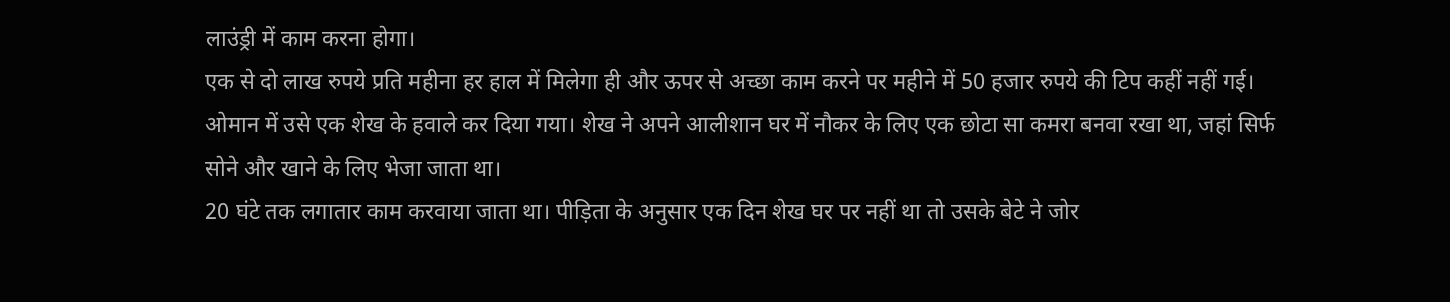लाउंड्री में काम करना होगा।
एक से दो लाख रुपये प्रति महीना हर हाल में मिलेगा ही और ऊपर से अच्छा काम करने पर महीने में 50 हजार रुपये की टिप कहीं नहीं गई। ओमान में उसे एक शेख के हवाले कर दिया गया। शेख ने अपने आलीशान घर में नौकर के लिए एक छोटा सा कमरा बनवा रखा था, जहां सिर्फ सोने और खाने के लिए भेजा जाता था।
20 घंटे तक लगातार काम करवाया जाता था। पीड़िता के अनुसार एक दिन शेख घर पर नहीं था तो उसके बेटे ने जोर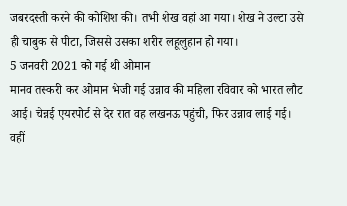जबरदस्ती करने की कोशिश की। तभी शेख वहां आ गया। शेख ने उल्टा उसे ही चाबुक से पीटा, जिससे उसका शरीर लहूलुहान हो गया।
5 जनवरी 2021 को गई थी ओमान
मानव तस्करी कर ओमान भेजी गई उन्नाव की महिला रविवार को भारत लौट आई। चेन्नई एयरपोर्ट से देर रात वह लखनऊ पहुंची, फिर उन्नाव लाई गई। वहीं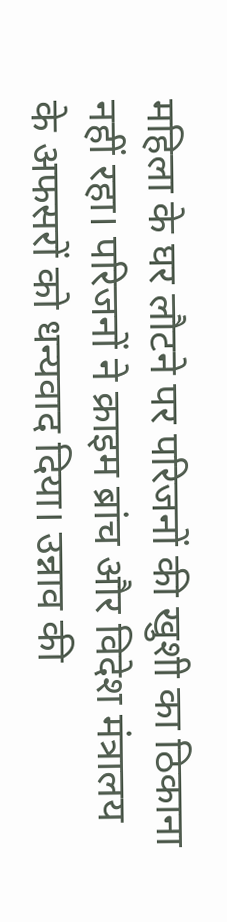महिला के घर लौटने पर परिजनों की खुशी का ठिकाना नहीं रहा। परिजनों ने क्राइम ब्रांच और विदेश मंत्रालय के अफसरों को धन्यवाद दिया। उन्नाव की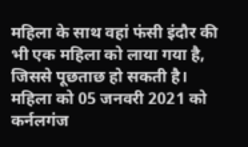महिला के साथ वहां फंसी इंदौर की भी एक महिला को लाया गया है, जिससे पूछताछ हो सकती है। महिला को 05 जनवरी 2021 को कर्नलगंज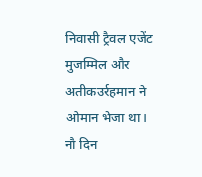निवासी ट्रैवल एजेंट मुजम्मिल और अतीकउर्रहमान ने ओमान भेजा था। नौ दिन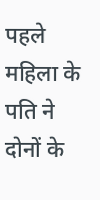पहले महिला के पति ने दोनों के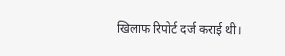खिलाफ रिपोर्ट दर्ज कराई थी।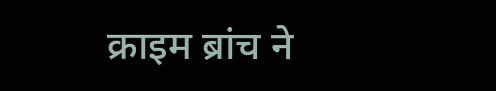क्राइम ब्रांच ने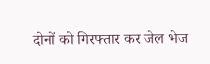दोनों को गिरफ्तार कर जेल भेज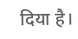दिया है।